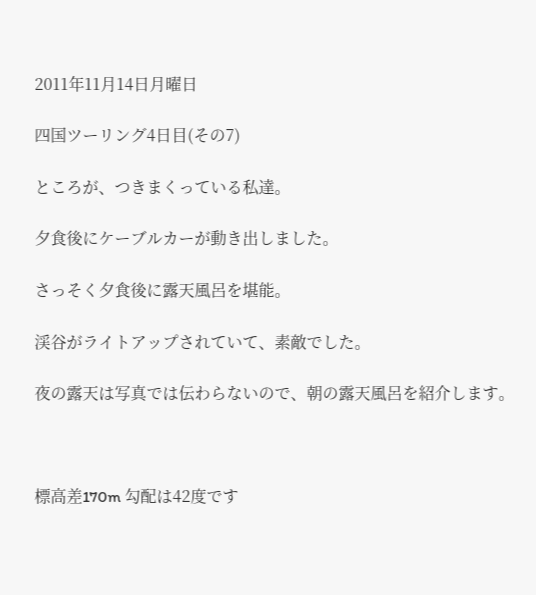2011年11月14日月曜日

四国ツーリング4日目(その7)

ところが、つきまくっている私達。

夕食後にケーブルカーが動き出しました。

さっそく夕食後に露天風呂を堪能。

渓谷がライトアップされていて、素敵でした。

夜の露天は写真では伝わらないので、朝の露天風呂を紹介します。



標高差170m 勾配は42度です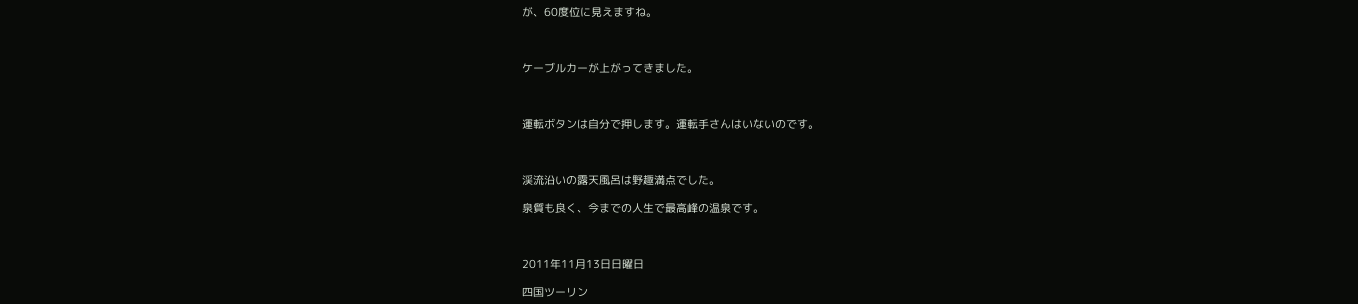が、60度位に見えますね。



ケーブルカーが上がってきました。



運転ボタンは自分で押します。運転手さんはいないのです。



渓流沿いの露天風呂は野趣満点でした。

泉質も良く、今までの人生で最高峰の温泉です。



2011年11月13日日曜日

四国ツーリン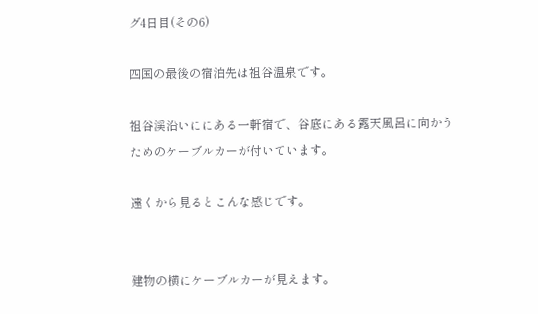グ4日目(その6)

四国の最後の宿泊先は祖谷温泉です。

祖谷渓沿いににある一軒宿で、谷底にある露天風呂に向かうためのケーブルカーが付いています。

遠くから見るとこんな感じです。


建物の横にケーブルカーが見えます。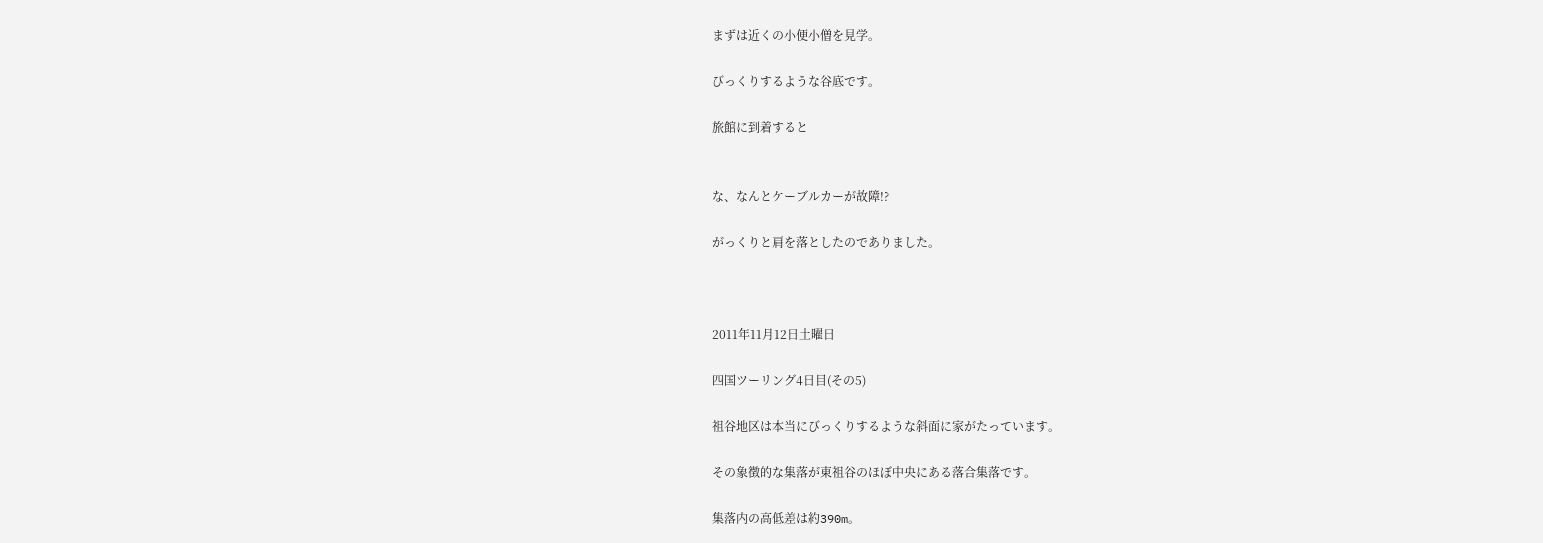まずは近くの小便小僧を見学。

びっくりするような谷底です。

旅館に到着すると


な、なんとケーブルカーが故障!?

がっくりと肩を落としたのでありました。



2011年11月12日土曜日

四国ツーリング4日目(その5)

祖谷地区は本当にびっくりするような斜面に家がたっています。

その象徴的な集落が東祖谷のほぼ中央にある落合集落です。

集落内の高低差は約390m。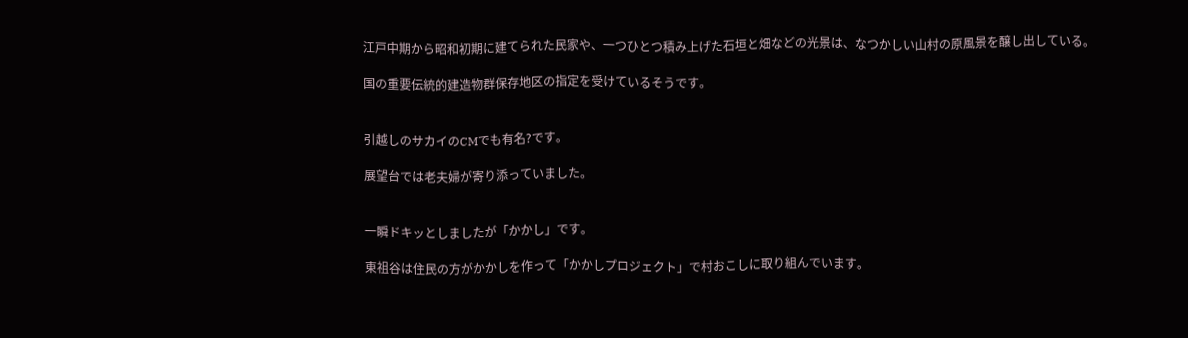江戸中期から昭和初期に建てられた民家や、一つひとつ積み上げた石垣と畑などの光景は、なつかしい山村の原風景を醸し出している。

国の重要伝統的建造物群保存地区の指定を受けているそうです。


引越しのサカイのCMでも有名?です。

展望台では老夫婦が寄り添っていました。


一瞬ドキッとしましたが「かかし」です。

東祖谷は住民の方がかかしを作って「かかしプロジェクト」で村おこしに取り組んでいます。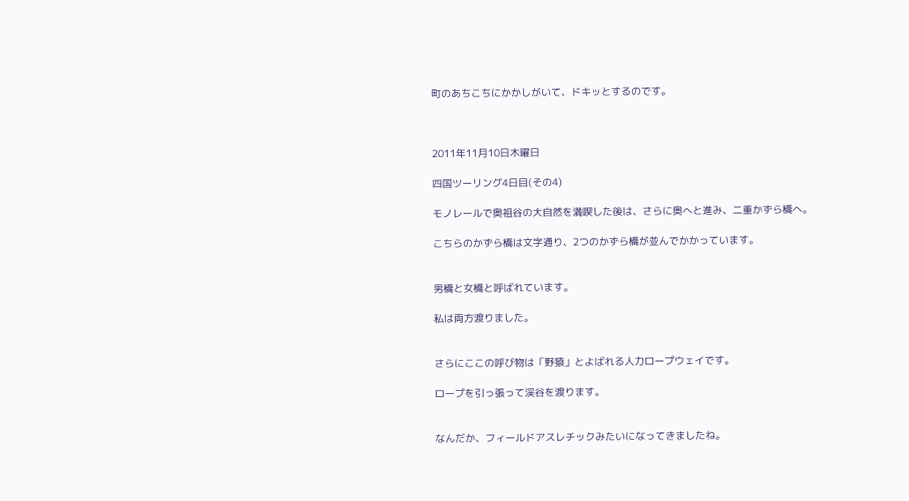町のあちこちにかかしがいて、ドキッとするのです。



2011年11月10日木曜日

四国ツーリング4日目(その4)

モノレールで奥祖谷の大自然を満喫した後は、さらに奥へと進み、二重かずら橋へ。

こちらのかずら橋は文字通り、2つのかずら橋が並んでかかっています。


男橋と女橋と呼ばれています。

私は両方渡りました。


さらにここの呼び物は「野猿」とよばれる人力ロープウェイです。

ロープを引っ張って渓谷を渡ります。


なんだか、フィールドアスレチックみたいになってきましたね。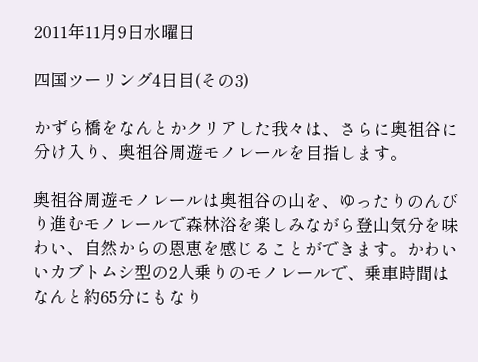2011年11月9日水曜日

四国ツーリング4日目(その3)

かずら橋をなんとかクリアした我々は、さらに奥祖谷に分け入り、奥祖谷周遊モノレールを目指します。

奥祖谷周遊モノレールは奥祖谷の山を、ゆったりのんびり進むモノレールで森林浴を楽しみながら登山気分を味わい、自然からの恩恵を感じることができます。かわいいカブトムシ型の2人乗りのモノレールで、乗車時間はなんと約65分にもなり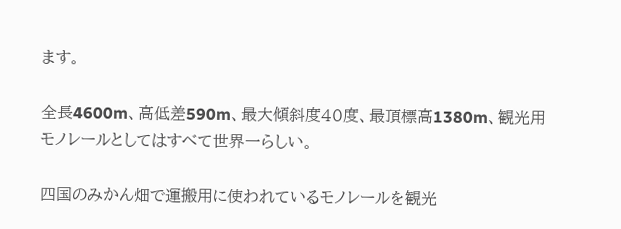ます。

全長4600m、高低差590m、最大傾斜度40度、最頂標高1380m、観光用モノレールとしてはすべて世界一らしい。

四国のみかん畑で運搬用に使われているモノレールを観光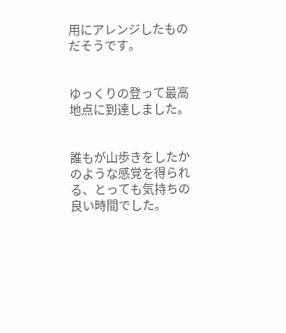用にアレンジしたものだそうです。


ゆっくりの登って最高地点に到達しました。


誰もが山歩きをしたかのような感覚を得られる、とっても気持ちの良い時間でした。